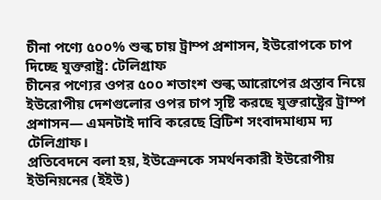চীনা পণ্যে ৫০০% শুল্ক চায় ট্রাম্প প্রশাসন, ইউরোপকে চাপ দিচ্ছে যুক্তরাষ্ট্র: টেলিগ্রাফ
চীনের পণ্যের ওপর ৫০০ শতাংশ শুল্ক আরোপের প্রস্তাব নিয়ে ইউরোপীয় দেশগুলোর ওপর চাপ সৃষ্টি করছে যুক্তরাষ্ট্রের ট্রাম্প প্রশাসন— এমনটাই দাবি করেছে ব্রিটিশ সংবাদমাধ্যম দ্য টেলিগ্রাফ।
প্রতিবেদনে বলা হয়, ইউক্রেনকে সমর্থনকারী ইউরোপীয় ইউনিয়নের (ইইউ)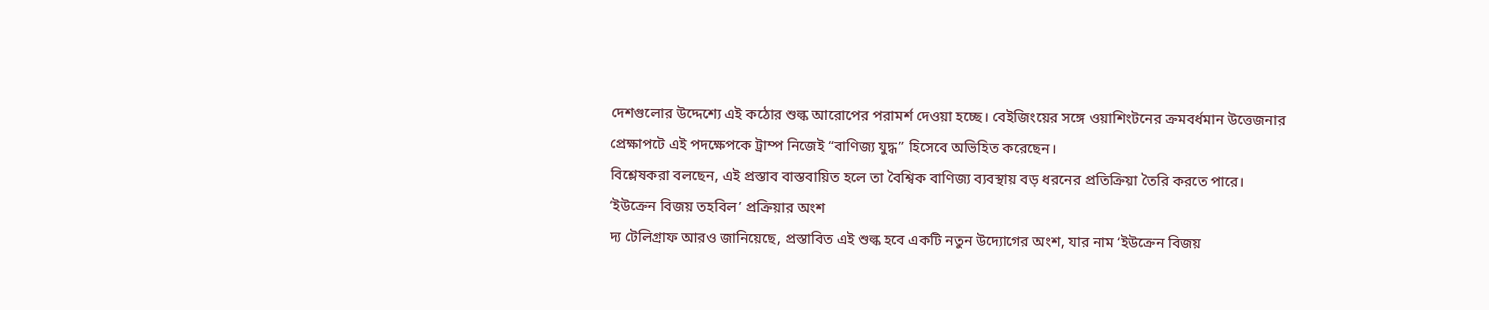দেশগুলোর উদ্দেশ্যে এই কঠোর শুল্ক আরোপের পরামর্শ দেওয়া হচ্ছে। বেইজিংয়ের সঙ্গে ওয়াশিংটনের ক্রমবর্ধমান উত্তেজনার প্রেক্ষাপটে এই পদক্ষেপকে ট্রাম্প নিজেই “বাণিজ্য যুদ্ধ” হিসেবে অভিহিত করেছেন।
বিশ্লেষকরা বলছেন, এই প্রস্তাব বাস্তবায়িত হলে তা বৈশ্বিক বাণিজ্য ব্যবস্থায় বড় ধরনের প্রতিক্রিয়া তৈরি করতে পারে।
‘ইউক্রেন বিজয় তহবিল’ প্রক্রিয়ার অংশ
দ্য টেলিগ্রাফ আরও জানিয়েছে, প্রস্তাবিত এই শুল্ক হবে একটি নতুন উদ্যোগের অংশ, যার নাম ‘ইউক্রেন বিজয়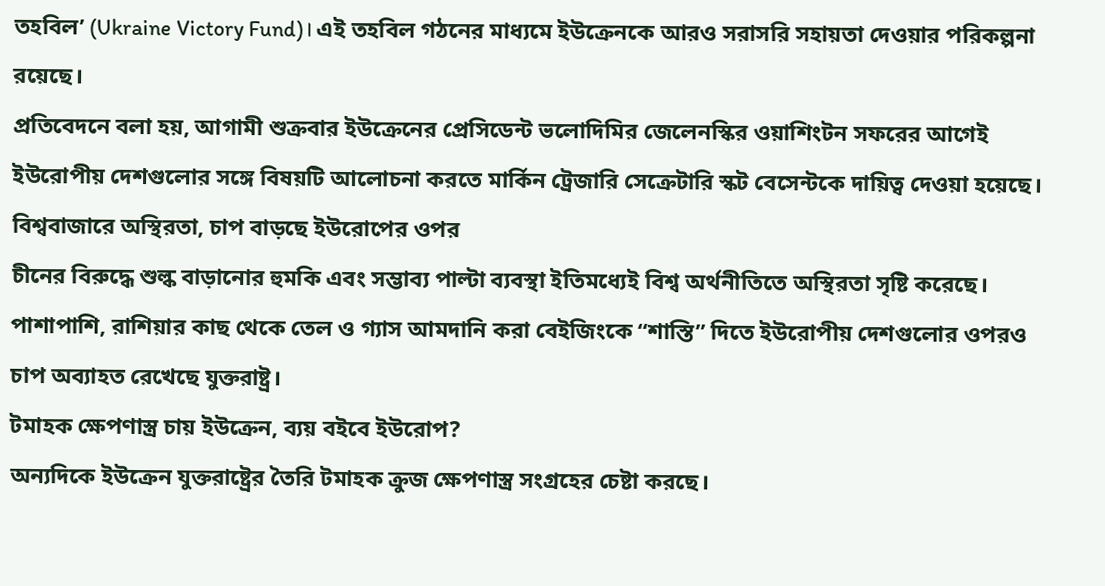তহবিল’ (Ukraine Victory Fund)। এই তহবিল গঠনের মাধ্যমে ইউক্রেনকে আরও সরাসরি সহায়তা দেওয়ার পরিকল্পনা রয়েছে।
প্রতিবেদনে বলা হয়, আগামী শুক্রবার ইউক্রেনের প্রেসিডেন্ট ভলোদিমির জেলেনস্কির ওয়াশিংটন সফরের আগেই ইউরোপীয় দেশগুলোর সঙ্গে বিষয়টি আলোচনা করতে মার্কিন ট্রেজারি সেক্রেটারি স্কট বেসেন্টকে দায়িত্ব দেওয়া হয়েছে।
বিশ্ববাজারে অস্থিরতা, চাপ বাড়ছে ইউরোপের ওপর
চীনের বিরুদ্ধে শুল্ক বাড়ানোর হুমকি এবং সম্ভাব্য পাল্টা ব্যবস্থা ইতিমধ্যেই বিশ্ব অর্থনীতিতে অস্থিরতা সৃষ্টি করেছে। পাশাপাশি, রাশিয়ার কাছ থেকে তেল ও গ্যাস আমদানি করা বেইজিংকে “শাস্তি” দিতে ইউরোপীয় দেশগুলোর ওপরও চাপ অব্যাহত রেখেছে যুক্তরাষ্ট্র।
টমাহক ক্ষেপণাস্ত্র চায় ইউক্রেন, ব্যয় বইবে ইউরোপ?
অন্যদিকে ইউক্রেন যুক্তরাষ্ট্রের তৈরি টমাহক ক্রুজ ক্ষেপণাস্ত্র সংগ্রহের চেষ্টা করছে।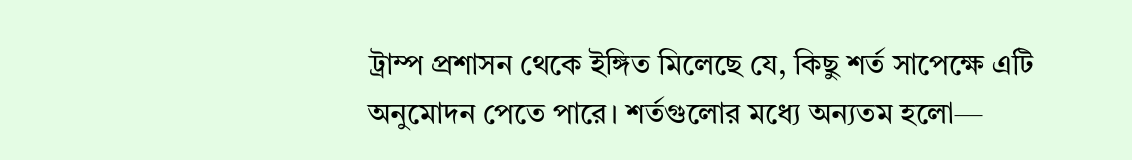ট্রাম্প প্রশাসন থেকে ইঙ্গিত মিলেছে যে, কিছু শর্ত সাপেক্ষে এটি অনুমোদন পেতে পারে। শর্তগুলোর মধ্যে অন্যতম হলো—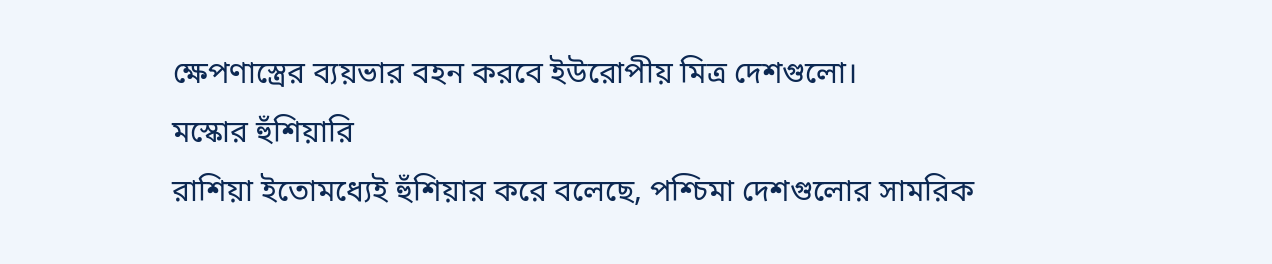ক্ষেপণাস্ত্রের ব্যয়ভার বহন করবে ইউরোপীয় মিত্র দেশগুলো।
মস্কোর হুঁশিয়ারি
রাশিয়া ইতোমধ্যেই হুঁশিয়ার করে বলেছে, পশ্চিমা দেশগুলোর সামরিক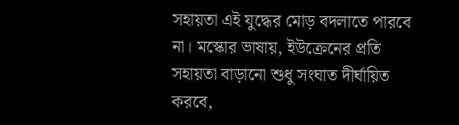সহায়তা এই যুদ্ধের মোড় বদলাতে পারবে না। মস্কোর ভাষায়, ইউক্রেনের প্রতি সহায়তা বাড়ানো শুধু সংঘাত দীর্ঘায়িত করবে,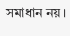সমাধান নয়।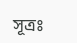সূত্রঃ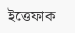ইত্তেফাক